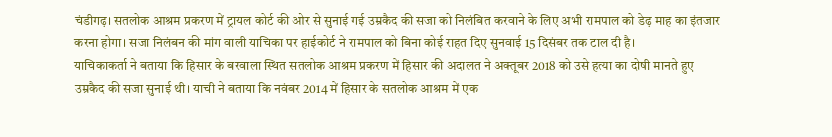चंडीगढ़। सतलोक आश्रम प्रकरण में ट्रायल कोर्ट की ओर से सुनाई गई उम्रकैद की सजा को निलंबित करवाने के लिए अभी रामपाल को डेढ़ माह का इंतजार करना होगा। सजा निलंबन की मांग वाली याचिका पर हाईकोर्ट ने रामपाल को बिना कोई राहत दिए सुनवाई 15 दिसंबर तक टाल दी है।
याचिकाकर्ता ने बताया कि हिसार के बरवाला स्थित सतलोक आश्रम प्रकरण में हिसार की अदालत ने अक्तूबर 2018 को उसे हत्या का दोषी मानते हुए उम्रकैद की सजा सुनाई थी। याची ने बताया कि नवंबर 2014 में हिसार के सतलोक आश्रम में एक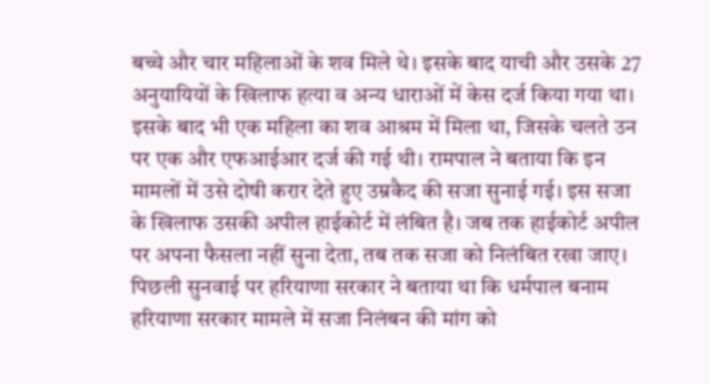बच्चे और चार महिलाओं के शव मिले थे। इसके बाद याची और उसके 27 अनुयायियों के खिलाफ हत्या व अन्य धाराओं में केस दर्ज किया गया था। इसके बाद भी एक महिला का शव आश्रम में मिला था, जिसके चलते उन पर एक और एफआईआर दर्ज की गई थी। रामपाल ने बताया कि इन मामलों में उसे दोषी करार देते हुए उम्रकैद की सजा सुनाई गई। इस सजा के खिलाफ उसकी अपील हाईकोर्ट में लंबित है। जब तक हाईकोर्ट अपील पर अपना फैसला नहीं सुना देता, तब तक सजा को निलंबित रखा जाए। पिछली सुनवाई पर हरियाणा सरकार ने बताया था कि धर्मपाल बनाम हरियाणा सरकार मामले में सजा निलंबन की मांग को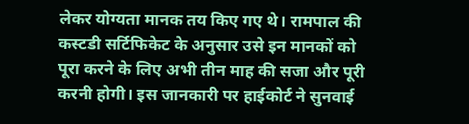लेकर योग्यता मानक तय किए गए थे। रामपाल की कस्टडी सर्टिफिकेट के अनुसार उसे इन मानकों को पूरा करने के लिए अभी तीन माह की सजा और पूरी करनी होगी। इस जानकारी पर हाईकोर्ट ने सुनवाई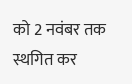को 2 नवंबर तक स्थगित कर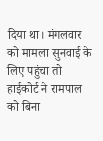दिया था। मंगलवार को मामला सुनवाई के लिए पहुंचा तो हाईकोर्ट ने रामपाल को बिना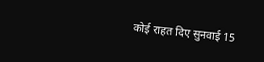कोई राहत दिए सुनवाई 15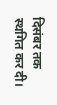दिसंबर तक स्थगित कर दी।